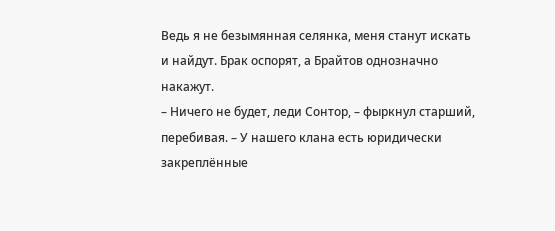Ведь я не безымянная селянка, меня станут искать и найдут. Брак оспорят, а Брайтов однозначно накажут.
– Ничего не будет, леди Сонтор, – фыркнул старший, перебивая. – У нашего клана есть юридически закреплённые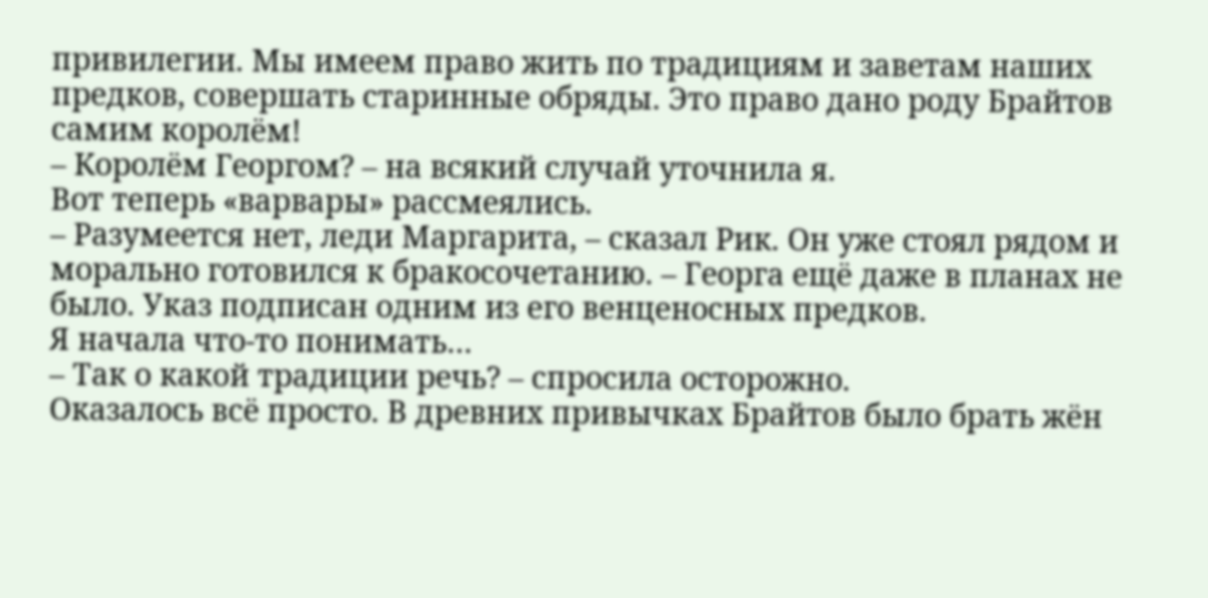привилегии. Мы имеем право жить по традициям и заветам наших предков, совершать старинные обряды. Это право дано роду Брайтов самим королём!
– Королём Георгом? – на всякий случай уточнила я.
Вот теперь «варвары» рассмеялись.
– Разумеется нет, леди Маргарита, – сказал Рик. Он уже стоял рядом и морально готовился к бракосочетанию. – Георга ещё даже в планах не было. Указ подписан одним из его венценосных предков.
Я начала что-то понимать…
– Так о какой традиции речь? – спросила осторожно.
Оказалось всё просто. В древних привычках Брайтов было брать жён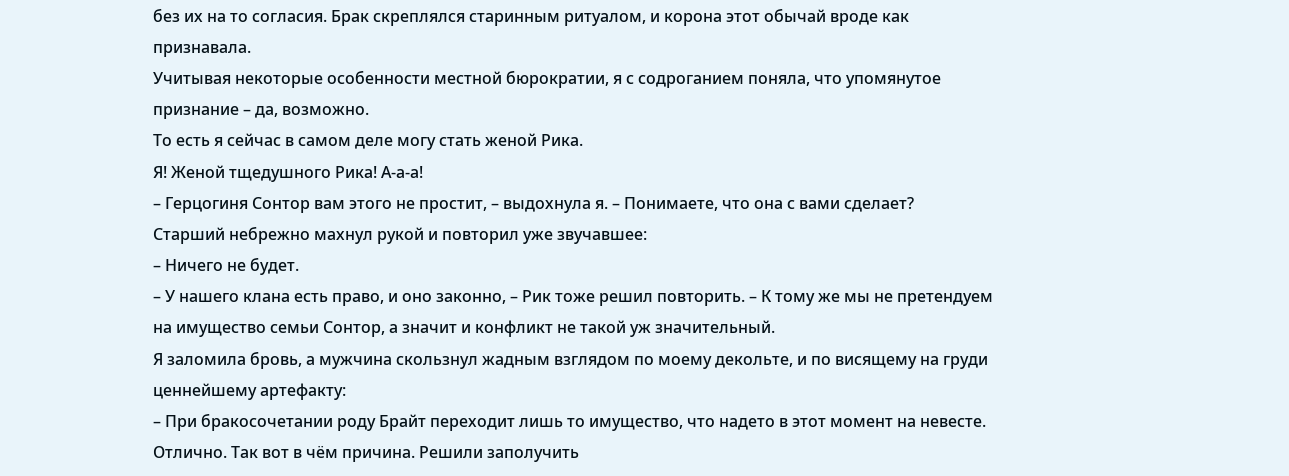без их на то согласия. Брак скреплялся старинным ритуалом, и корона этот обычай вроде как признавала.
Учитывая некоторые особенности местной бюрократии, я с содроганием поняла, что упомянутое признание – да, возможно.
То есть я сейчас в самом деле могу стать женой Рика.
Я! Женой тщедушного Рика! А-а-а!
– Герцогиня Сонтор вам этого не простит, – выдохнула я. – Понимаете, что она с вами сделает?
Старший небрежно махнул рукой и повторил уже звучавшее:
– Ничего не будет.
– У нашего клана есть право, и оно законно, – Рик тоже решил повторить. – К тому же мы не претендуем на имущество семьи Сонтор, а значит и конфликт не такой уж значительный.
Я заломила бровь, а мужчина скользнул жадным взглядом по моему декольте, и по висящему на груди ценнейшему артефакту:
– При бракосочетании роду Брайт переходит лишь то имущество, что надето в этот момент на невесте.
Отлично. Так вот в чём причина. Решили заполучить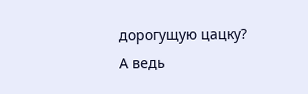дорогущую цацку?
А ведь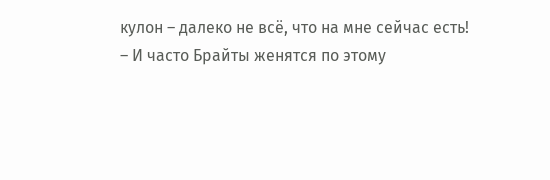кулон – далеко не всё, что на мне сейчас есть!
– И часто Брайты женятся по этому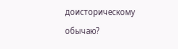доисторическому обычаю?